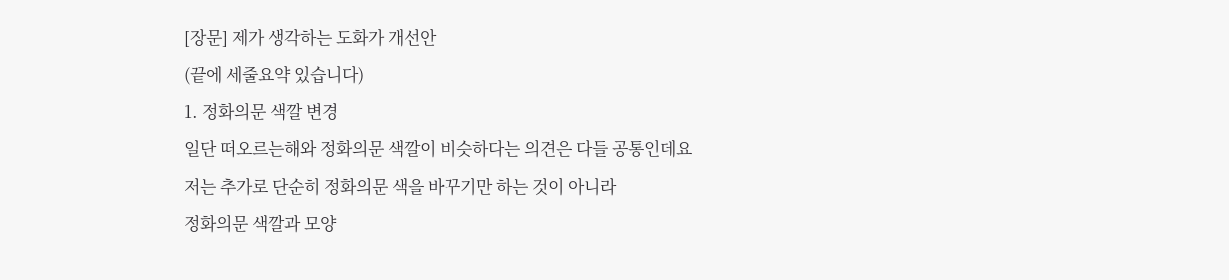[장문] 제가 생각하는 도화가 개선안
(끝에 세줄요약 있습니다)
1. 정화의문 색깔 변경
일단 떠오르는해와 정화의문 색깔이 비슷하다는 의견은 다들 공통인데요
저는 추가로 단순히 정화의문 색을 바꾸기만 하는 것이 아니라
정화의문 색깔과 모양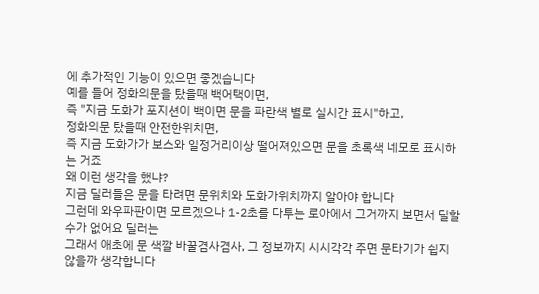에 추가적인 기능이 있으면 좋겠습니다
예를 들어 정화의문을 탔을때 백어택이면,
즉 "지금 도화가 포지션이 백이면 문을 파란색 별로 실시간 표시"하고,
정화의문 탔을때 안전한위치면,
즉 지금 도화가가 보스와 일정거리이상 떨어져있으면 문을 초록색 네모로 표시하는 거죠
왜 이런 생각을 했냐?
지금 딜러들은 문을 타려면 문위치와 도화가위치까지 알아야 합니다
그런데 와우파판이면 모르겠으나 1-2초를 다투는 로아에서 그거까지 보면서 딜할수가 없어요 딜러는
그래서 애초에 문 색깔 바꿀겸사겸사, 그 정보까지 시시각각 주면 문타기가 쉽지 않을까 생각합니다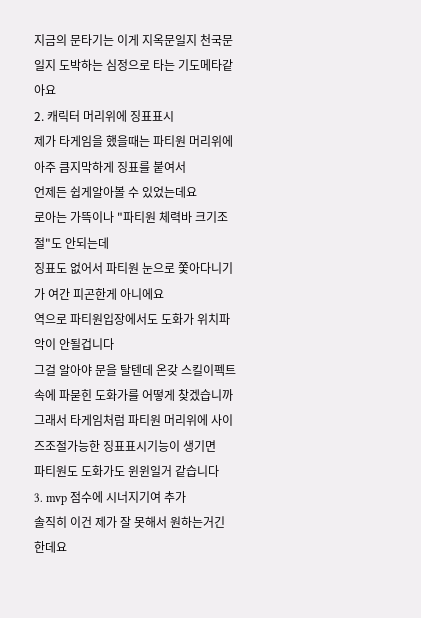지금의 문타기는 이게 지옥문일지 천국문일지 도박하는 심정으로 타는 기도메타같아요
2. 캐릭터 머리위에 징표표시
제가 타게임을 했을때는 파티원 머리위에 아주 큼지막하게 징표를 붙여서
언제든 쉽게알아볼 수 있었는데요
로아는 가뜩이나 "파티원 체력바 크기조절"도 안되는데
징표도 없어서 파티원 눈으로 쫓아다니기가 여간 피곤한게 아니에요
역으로 파티원입장에서도 도화가 위치파악이 안될겁니다
그걸 알아야 문을 탈텐데 온갖 스킬이펙트 속에 파묻힌 도화가를 어떻게 찾겠습니까
그래서 타게임처럼 파티원 머리위에 사이즈조절가능한 징표표시기능이 생기면
파티원도 도화가도 윈윈일거 같습니다
3. mvp 점수에 시너지기여 추가
솔직히 이건 제가 잘 못해서 원하는거긴 한데요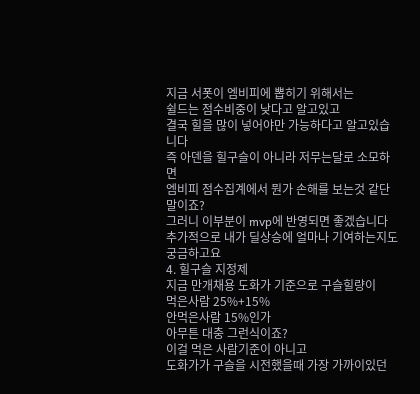지금 서폿이 엠비피에 뽑히기 위해서는
쉴드는 점수비중이 낮다고 알고있고
결국 힐을 많이 넣어야만 가능하다고 알고있습니다
즉 아덴을 힐구슬이 아니라 저무는달로 소모하면
엠비피 점수집계에서 뭔가 손해를 보는것 같단 말이죠?
그러니 이부분이 mvp에 반영되면 좋겠습니다
추가적으로 내가 딜상승에 얼마나 기여하는지도 궁금하고요
4. 힐구슬 지정제
지금 만개채용 도화가 기준으로 구슬힐량이
먹은사람 25%+15%
안먹은사람 15%인가
아무튼 대충 그런식이죠?
이걸 먹은 사람기준이 아니고
도화가가 구슬을 시전했을때 가장 가까이있던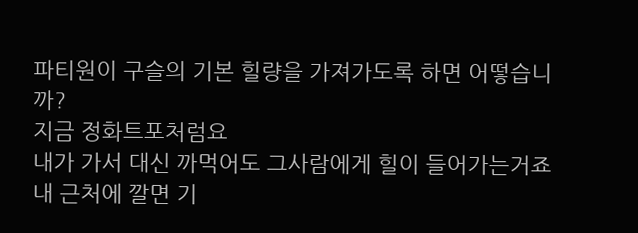파티원이 구슬의 기본 힐량을 가져가도록 하면 어떻습니까?
지금 정화트포처럼요
내가 가서 대신 까먹어도 그사람에게 힐이 들어가는거죠
내 근처에 깔면 기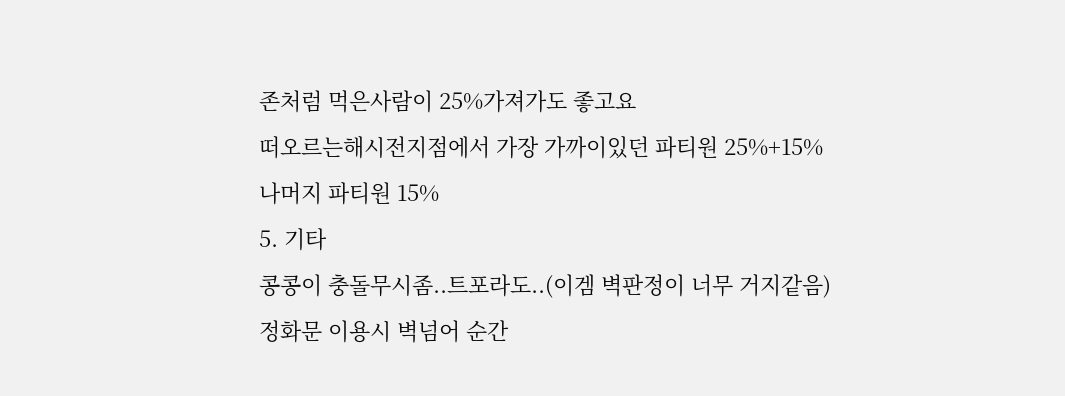존처럼 먹은사람이 25%가져가도 좋고요
떠오르는해시전지점에서 가장 가까이있던 파티원 25%+15%
나머지 파티원 15%
5. 기타
콩콩이 충돌무시좀..트포라도..(이겜 벽판정이 너무 거지같음)
정화문 이용시 벽넘어 순간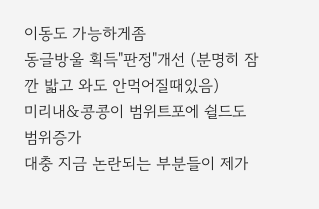이동도 가능하게좀
동글방울 획득"판정"개선 (분명히 잠깐 밟고 와도 안먹어질때있음)
미리내&콩콩이 범위트포에 쉴드도 범위증가
대충 지금 논란되는 부분들이 제가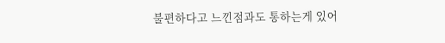불편하다고 느낀점과도 통하는게 있어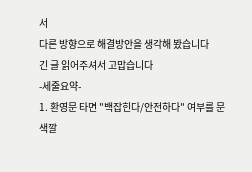서
다른 방향으로 해결방안을 생각해 봤습니다
긴 글 읽어주셔서 고맙습니다
-세줄요약-
1. 환영문 타면 "백잡힌다/안전하다" 여부를 문색깔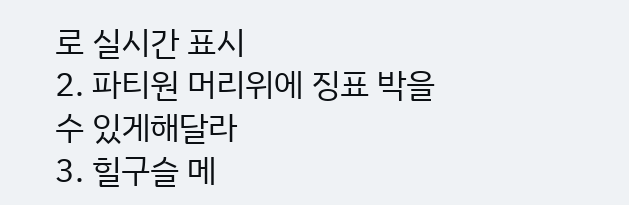로 실시간 표시
2. 파티원 머리위에 징표 박을 수 있게해달라
3. 힐구슬 메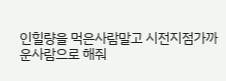인힐량을 먹은사람말고 시전지점가까운사람으로 해줘